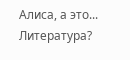Алиса, а это... Литература?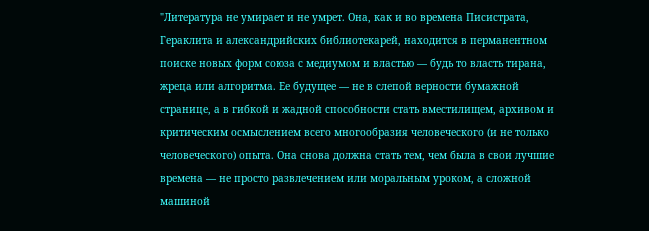"Литература не умирает и не умрет. Она, как и во времена Писистрата, Гераклита и александрийских библиотекарей, находится в перманентном поиске новых форм союза с медиумом и властью — будь то власть тирана, жреца или алгоритма. Ее будущее — не в слепой верности бумажной странице, а в гибкой и жадной способности стать вместилищем, архивом и критическим осмыслением всего многообразия человеческого (и не только человеческого) опыта. Она снова должна стать тем, чем была в свои лучшие времена — не просто развлечением или моральным уроком, а сложной машиной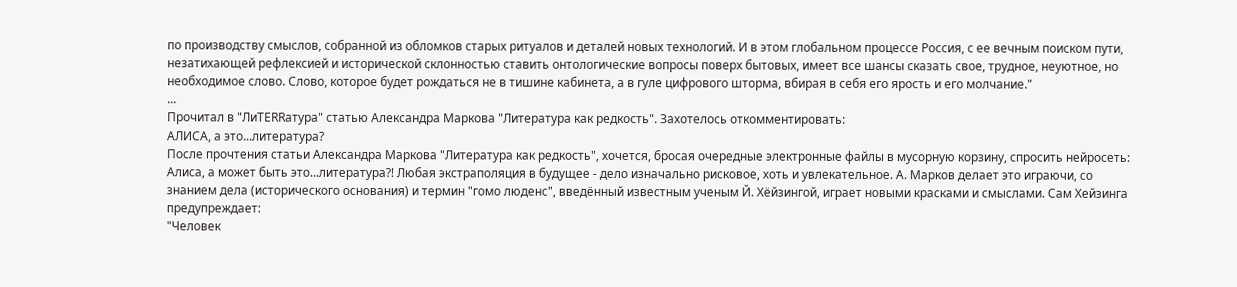по производству смыслов, собранной из обломков старых ритуалов и деталей новых технологий. И в этом глобальном процессе Россия, с ее вечным поиском пути, незатихающей рефлексией и исторической склонностью ставить онтологические вопросы поверх бытовых, имеет все шансы сказать свое, трудное, неуютное, но необходимое слово. Слово, которое будет рождаться не в тишине кабинета, а в гуле цифрового шторма, вбирая в себя его ярость и его молчание."
...
Прочитал в "ЛиТЕRRатура" статью Александра Маркова "Литература как редкость". Захотелось откомментировать:
АЛИСА, а это...литература?
После прочтения статьи Александра Маркова "Литература как редкость", хочется, бросая очередные электронные файлы в мусорную корзину, спросить нейросеть: Алиса, а может быть это...литература?! Любая экстраполяция в будущее - дело изначально рисковое, хоть и увлекательное. А. Марков делает это играючи, со знанием дела (исторического основания) и термин "гомо люденс", введённый известным ученым Й. Хёйзингой, играет новыми красками и смыслами. Сам Хейзинга предупреждает:
"Человек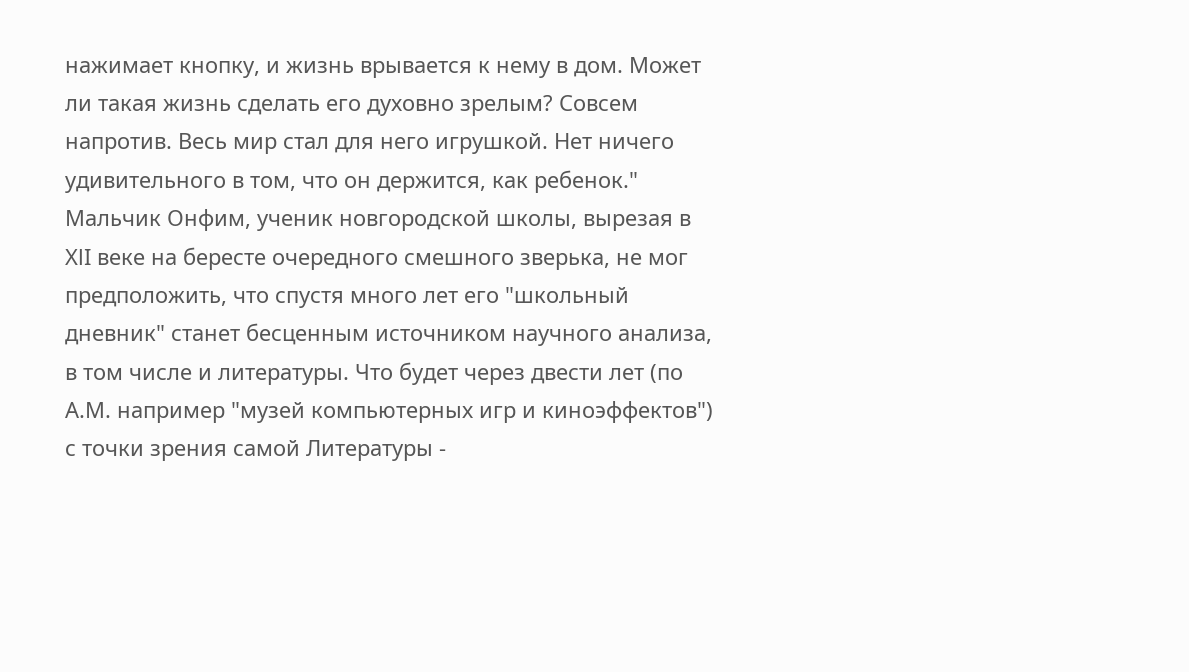нажимает кнопку, и жизнь врывается к нему в дом. Может ли такая жизнь сделать его духовно зрелым? Совсем напротив. Весь мир стал для него игрушкой. Нет ничего удивительного в том, что он держится, как ребенок."
Мальчик Онфим, ученик новгородской школы, вырезая в XlI веке на бересте очередного смешного зверька, не мог предположить, что спустя много лет его "школьный дневник" станет бесценным источником научного анализа, в том числе и литературы. Что будет через двести лет (по А.М. например "музей компьютерных игр и киноэффектов") с точки зрения самой Литературы -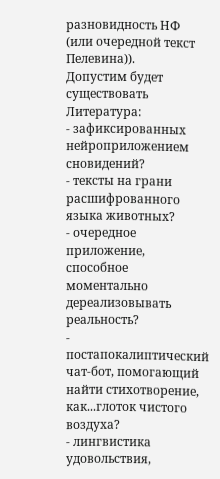разновидность НФ (или очередной текст Пелевина)).
Допустим будет существовать Литература:
- зафиксированных нейроприложением сновидений?
- тексты на грани расшифрованного языка животных?
- очередное приложение, способное моментально дереализовывать реальность?
- постапокалиптический чат-бот, помогающий найти стихотворение, как...глоток чистого воздуха?
- лингвистика удовольствия,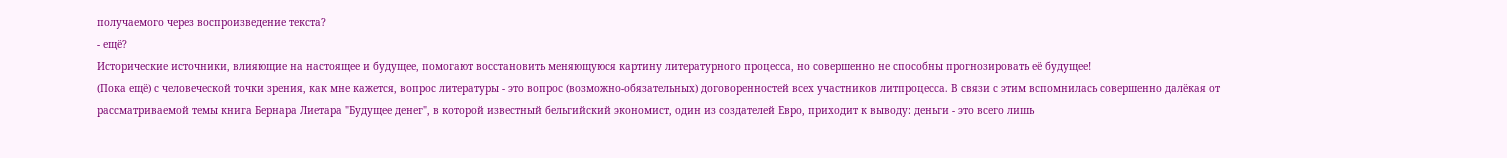получаемого через воспроизведение текста?
- ещё?
Исторические источники, влияющие на настоящее и будущее, помогают восстановить меняющуюся картину литературного процесса, но совершенно не способны прогнозировать её будущее!
(Пока ещё) с человеческой точки зрения, как мне кажется, вопрос литературы - это вопрос (возможно-обязательных) договоренностей всех участников литпроцесса. В связи с этим вспомнилась совершенно далёкая от рассматриваемой темы книга Бернара Лиетара "Будущее денег", в которой известный бельгийский экономист, один из создателей Евро, приходит к выводу: деньги - это всего лишь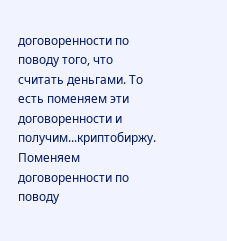договоренности по поводу того, что считать деньгами. То есть поменяем эти договоренности и получим...криптобиржу. Поменяем договоренности по поводу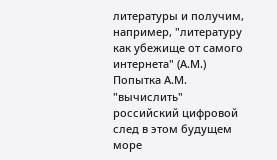литературы и получим, например, "литературу как убежище от самого интернета" (А.М.)
Попытка А.М. "вычислить" российский цифровой след в этом будущем море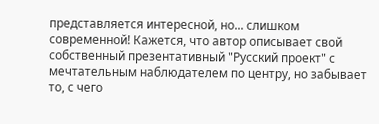представляется интересной, но... слишком современной! Кажется, что автор описывает свой собственный презентативный "Русский проект" с мечтательным наблюдателем по центру, но забывает то, с чего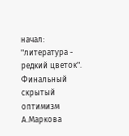начал: "литература - редкий цветок". Финальный скрытый оптимизм А.Маркова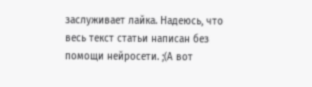заслуживает лайка. Надеюсь, что весь текст статьи написан без помощи нейросети. ;(А вот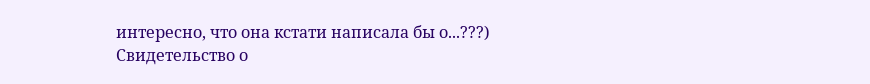интересно, что она кстати написала бы о...???)
Свидетельство о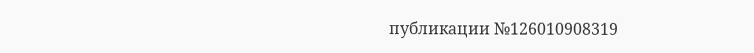публикации №126010908319